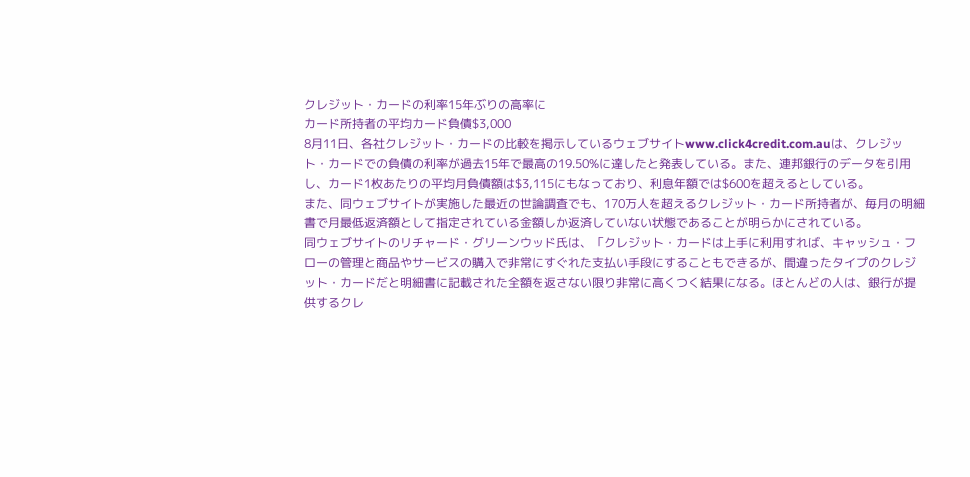クレジット・カードの利率15年ぶりの高率に
カード所持者の平均カード負債$3,000
8月11日、各社クレジット・カードの比較を掲示しているウェブサイトwww.click4credit.com.auは、クレジット・カードでの負債の利率が過去15年で最高の19.50%に達したと発表している。また、連邦銀行のデータを引用し、カード1枚あたりの平均月負債額は$3,115にもなっており、利息年額では$600を超えるとしている。
また、同ウェブサイトが実施した最近の世論調査でも、170万人を超えるクレジット・カード所持者が、毎月の明細書で月最低返済額として指定されている金額しか返済していない状態であることが明らかにされている。
同ウェブサイトのリチャード・グリーンウッド氏は、「クレジット・カードは上手に利用すれば、キャッシュ・フローの管理と商品やサービスの購入で非常にすぐれた支払い手段にすることもできるが、間違ったタイプのクレジット・カードだと明細書に記載された全額を返さない限り非常に高くつく結果になる。ほとんどの人は、銀行が提供するクレ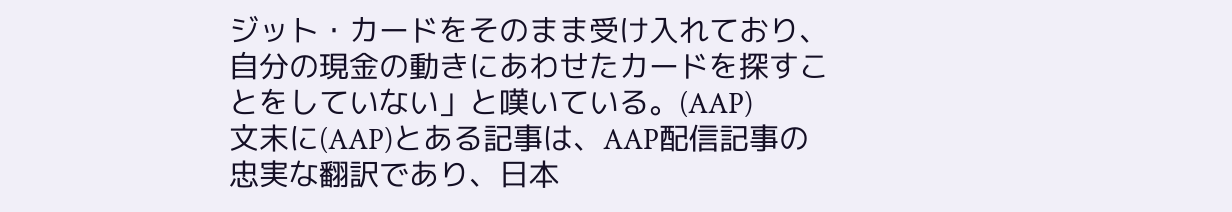ジット・カードをそのまま受け入れており、自分の現金の動きにあわせたカードを探すことをしていない」と嘆いている。(AAP)
文末に(AAP)とある記事は、AAP配信記事の忠実な翻訳であり、日本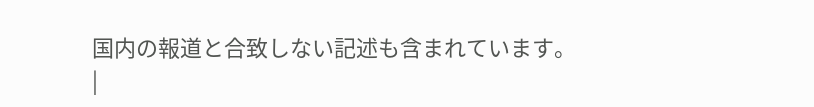国内の報道と合致しない記述も含まれています。
|